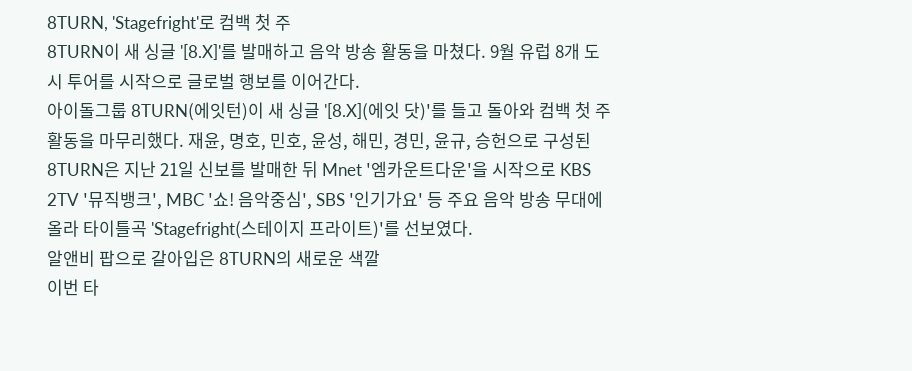8TURN, 'Stagefright'로 컴백 첫 주
8TURN이 새 싱글 '[8.X]'를 발매하고 음악 방송 활동을 마쳤다. 9월 유럽 8개 도시 투어를 시작으로 글로벌 행보를 이어간다.
아이돌그룹 8TURN(에잇턴)이 새 싱글 '[8.X](에잇 닷)'를 들고 돌아와 컴백 첫 주 활동을 마무리했다. 재윤, 명호, 민호, 윤성, 해민, 경민, 윤규, 승헌으로 구성된 8TURN은 지난 21일 신보를 발매한 뒤 Mnet '엠카운트다운'을 시작으로 KBS 2TV '뮤직뱅크', MBC '쇼! 음악중심', SBS '인기가요' 등 주요 음악 방송 무대에 올라 타이틀곡 'Stagefright(스테이지 프라이트)'를 선보였다.
알앤비 팝으로 갈아입은 8TURN의 새로운 색깔
이번 타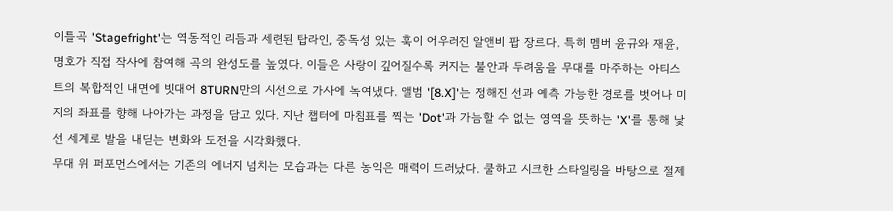이틀곡 'Stagefright'는 역동적인 리듬과 세련된 탑라인, 중독성 있는 훅이 어우러진 알앤비 팝 장르다. 특히 멤버 윤규와 재윤, 명호가 직접 작사에 참여해 곡의 완성도를 높였다. 이들은 사랑이 깊어질수록 커지는 불안과 두려움을 무대를 마주하는 아티스트의 복합적인 내면에 빗대어 8TURN만의 시선으로 가사에 녹여냈다. 앨범 '[8.X]'는 정해진 선과 예측 가능한 경로를 벗어나 미지의 좌표를 향해 나아가는 과정을 담고 있다. 지난 챕터에 마침표를 찍는 'Dot'과 가늠할 수 없는 영역을 뜻하는 'X'를 통해 낯선 세계로 발을 내딛는 변화와 도전을 시각화했다.
무대 위 퍼포먼스에서는 기존의 에너지 넘치는 모습과는 다른 농익은 매력이 드러났다. 쿨하고 시크한 스타일링을 바탕으로 절제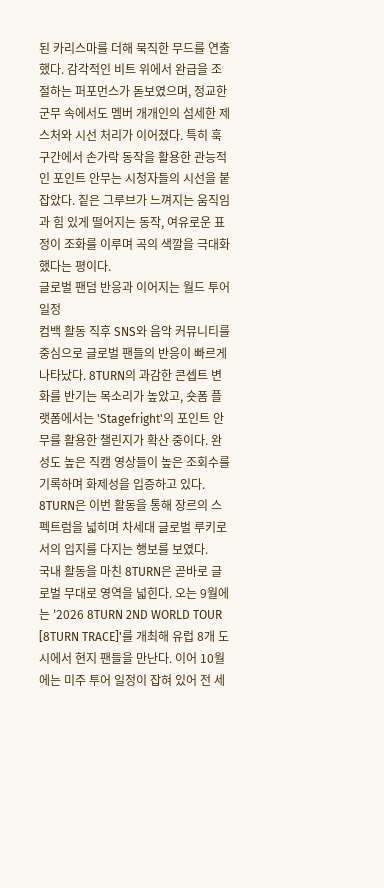된 카리스마를 더해 묵직한 무드를 연출했다. 감각적인 비트 위에서 완급을 조절하는 퍼포먼스가 돋보였으며, 정교한 군무 속에서도 멤버 개개인의 섬세한 제스처와 시선 처리가 이어졌다. 특히 훅 구간에서 손가락 동작을 활용한 관능적인 포인트 안무는 시청자들의 시선을 붙잡았다. 짙은 그루브가 느껴지는 움직임과 힘 있게 떨어지는 동작, 여유로운 표정이 조화를 이루며 곡의 색깔을 극대화했다는 평이다.
글로벌 팬덤 반응과 이어지는 월드 투어 일정
컴백 활동 직후 SNS와 음악 커뮤니티를 중심으로 글로벌 팬들의 반응이 빠르게 나타났다. 8TURN의 과감한 콘셉트 변화를 반기는 목소리가 높았고, 숏폼 플랫폼에서는 'Stagefright'의 포인트 안무를 활용한 챌린지가 확산 중이다. 완성도 높은 직캠 영상들이 높은 조회수를 기록하며 화제성을 입증하고 있다. 8TURN은 이번 활동을 통해 장르의 스펙트럼을 넓히며 차세대 글로벌 루키로서의 입지를 다지는 행보를 보였다.
국내 활동을 마친 8TURN은 곧바로 글로벌 무대로 영역을 넓힌다. 오는 9월에는 '2026 8TURN 2ND WORLD TOUR [8TURN TRACE]'를 개최해 유럽 8개 도시에서 현지 팬들을 만난다. 이어 10월에는 미주 투어 일정이 잡혀 있어 전 세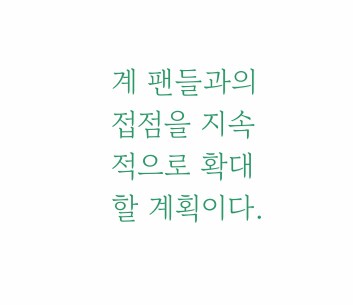계 팬들과의 접점을 지속적으로 확대할 계획이다.